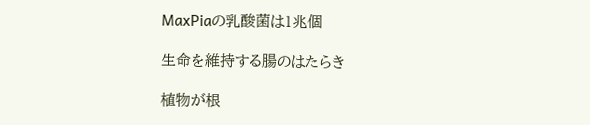MaxPiaの乳酸菌は1兆個

生命を維持する腸のはたらき

植物が根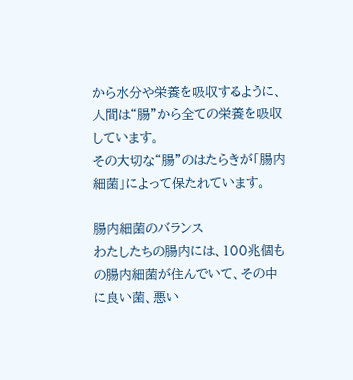から水分や栄養を吸収するように、人間は“腸”から全ての栄養を吸収しています。
その大切な“腸”のはたらきが「腸内細菌」によって保たれています。

腸内細菌のバランス
わたしたちの腸内には、100兆個もの腸内細菌が住んでいて、その中に良い菌、悪い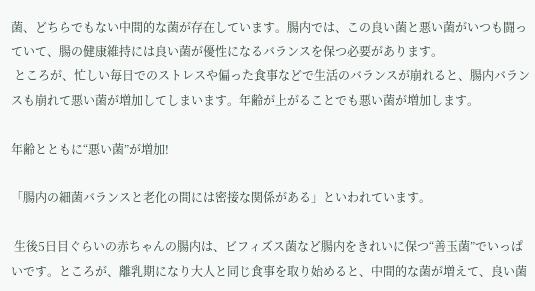菌、どちらでもない中間的な菌が存在しています。腸内では、この良い菌と悪い菌がいつも闘っていて、腸の健康維持には良い菌が優性になるバランスを保つ必要があります。
 ところが、忙しい毎日でのストレスや偏った食事などで生活のバランスが崩れると、腸内バランスも崩れて悪い菌が増加してしまいます。年齢が上がることでも悪い菌が増加します。

年齢とともに“悪い菌”が増加!

「腸内の細菌バランスと老化の間には密接な関係がある」といわれています。

 生後5日目ぐらいの赤ちゃんの腸内は、ビフィズス菌など腸内をきれいに保つ“善玉菌”でいっぱいです。ところが、離乳期になり大人と同じ食事を取り始めると、中間的な菌が増えて、良い菌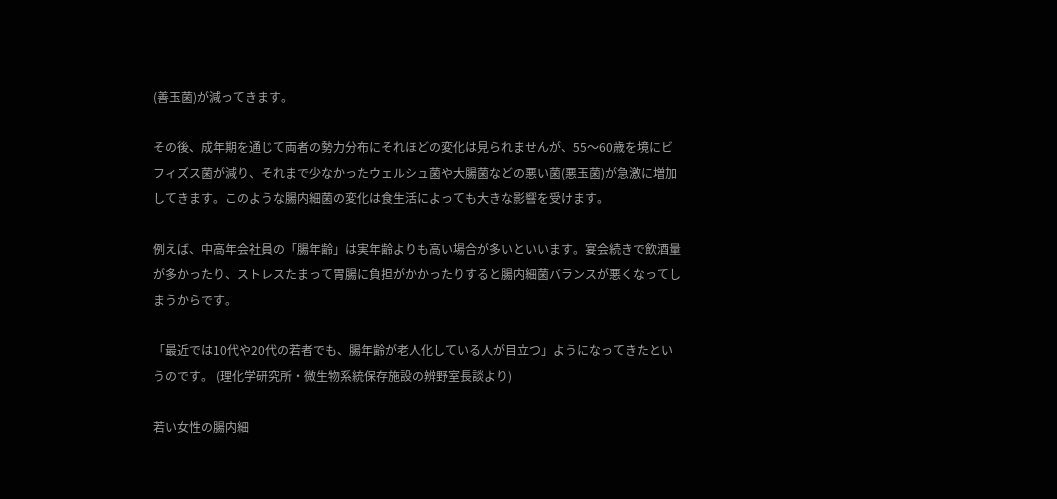(善玉菌)が減ってきます。

その後、成年期を通じて両者の勢力分布にそれほどの変化は見られませんが、55〜60歳を境にビフィズス菌が減り、それまで少なかったウェルシュ菌や大腸菌などの悪い菌(悪玉菌)が急激に増加してきます。このような腸内細菌の変化は食生活によっても大きな影響を受けます。

例えば、中高年会社員の「腸年齢」は実年齢よりも高い場合が多いといいます。宴会続きで飲酒量が多かったり、ストレスたまって胃腸に負担がかかったりすると腸内細菌バランスが悪くなってしまうからです。

「最近では10代や20代の若者でも、腸年齢が老人化している人が目立つ」ようになってきたというのです。 (理化学研究所・微生物系統保存施設の辨野室長談より)

若い女性の腸内細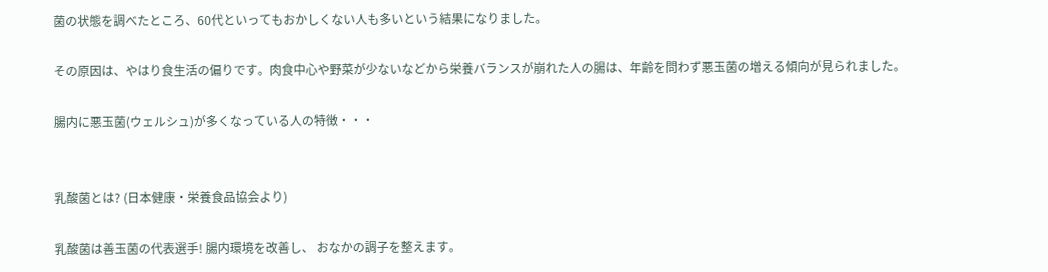菌の状態を調べたところ、60代といってもおかしくない人も多いという結果になりました。

その原因は、やはり食生活の偏りです。肉食中心や野菜が少ないなどから栄養バランスが崩れた人の腸は、年齢を問わず悪玉菌の増える傾向が見られました。

腸内に悪玉菌(ウェルシュ)が多くなっている人の特徴・・・


乳酸菌とは? (日本健康・栄養食品協会より)

乳酸菌は善玉菌の代表選手! 腸内環境を改善し、 おなかの調子を整えます。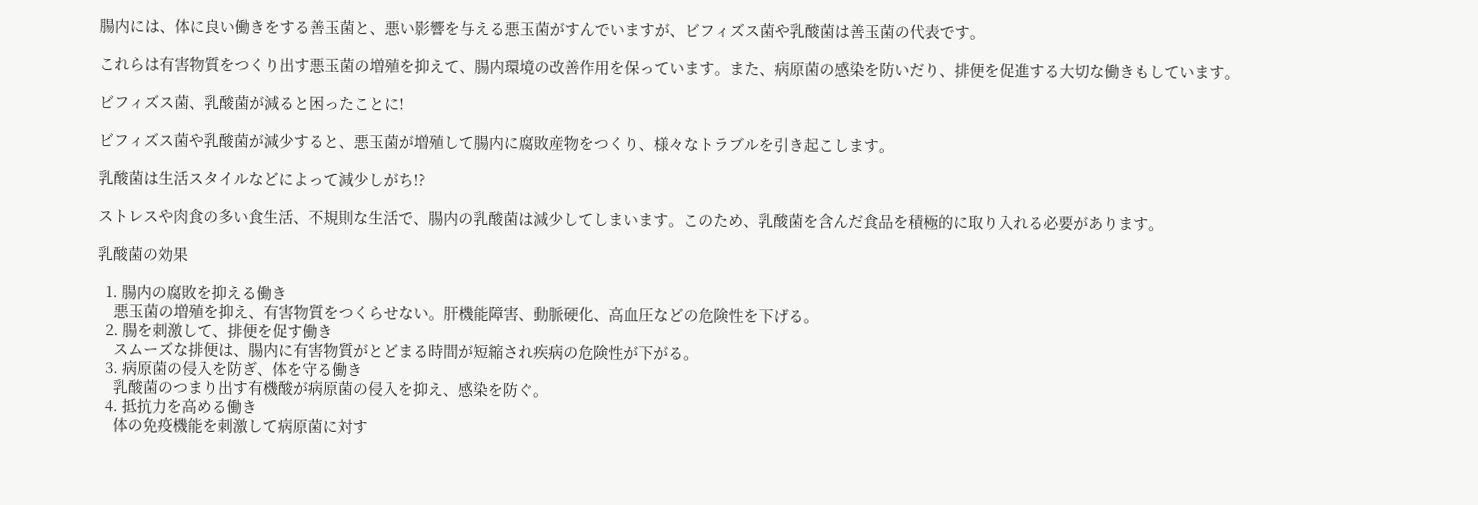腸内には、体に良い働きをする善玉菌と、悪い影響を与える悪玉菌がすんでいますが、ビフィズス菌や乳酸菌は善玉菌の代表です。

これらは有害物質をつくり出す悪玉菌の増殖を抑えて、腸内環境の改善作用を保っています。また、病原菌の感染を防いだり、排便を促進する大切な働きもしています。

ビフィズス菌、乳酸菌が減ると困ったことに!

ビフィズス菌や乳酸菌が減少すると、悪玉菌が増殖して腸内に腐敗産物をつくり、様々なトラブルを引き起こします。

乳酸菌は生活スタイルなどによって減少しがち!?

ストレスや肉食の多い食生活、不規則な生活で、腸内の乳酸菌は減少してしまいます。このため、乳酸菌を含んだ食品を積極的に取り入れる必要があります。

乳酸菌の効果

  1. 腸内の腐敗を抑える働き
    悪玉菌の増殖を抑え、有害物質をつくらせない。肝機能障害、動脈硬化、高血圧などの危険性を下げる。
  2. 腸を刺激して、排便を促す働き
    スムーズな排便は、腸内に有害物質がとどまる時間が短縮され疾病の危険性が下がる。
  3. 病原菌の侵入を防ぎ、体を守る働き
    乳酸菌のつまり出す有機酸が病原菌の侵入を抑え、感染を防ぐ。
  4. 抵抗力を高める働き
    体の免疫機能を刺激して病原菌に対す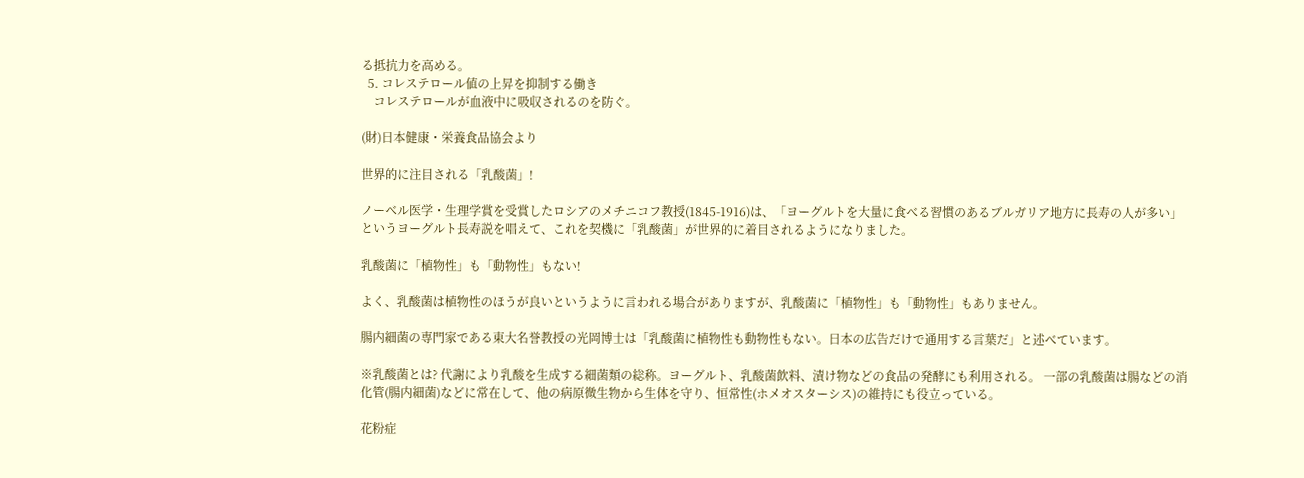る抵抗力を高める。
  5. コレステロール値の上昇を抑制する働き
    コレステロールが血液中に吸収されるのを防ぐ。

(財)日本健康・栄養食品協会より

世界的に注目される「乳酸菌」!

ノーベル医学・生理学賞を受賞したロシアのメチニコフ教授(1845-1916)は、「ヨーグルトを大量に食べる習慣のあるブルガリア地方に長寿の人が多い」というヨーグルト長寿説を唱えて、これを契機に「乳酸菌」が世界的に着目されるようになりました。

乳酸菌に「植物性」も「動物性」もない!

よく、乳酸菌は植物性のほうが良いというように言われる場合がありますが、乳酸菌に「植物性」も「動物性」もありません。

腸内細菌の専門家である東大名誉教授の光岡博士は「乳酸菌に植物性も動物性もない。日本の広告だけで通用する言葉だ」と述べています。

※乳酸菌とは? 代謝により乳酸を生成する細菌類の総称。ヨーグルト、乳酸菌飲料、漬け物などの食品の発酵にも利用される。 一部の乳酸菌は腸などの消化管(腸内細菌)などに常在して、他の病原微生物から生体を守り、恒常性(ホメオスターシス)の維持にも役立っている。

花粉症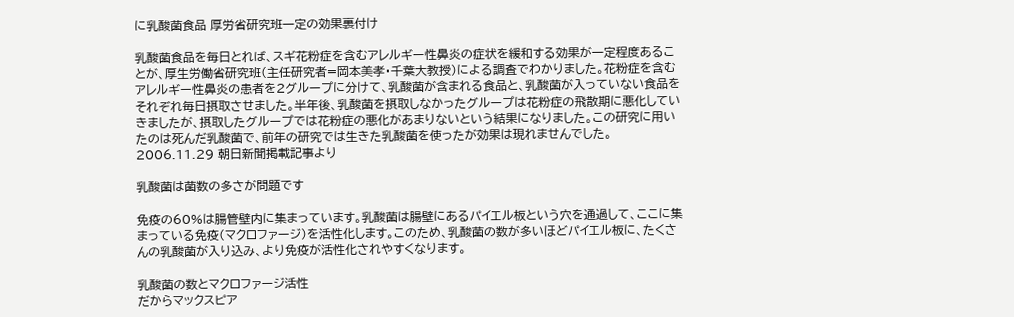に乳酸菌食品 厚労省研究班一定の効果裏付け

乳酸菌食品を毎日とれば、スギ花粉症を含むアレルギー性鼻炎の症状を緩和する効果が一定程度あることが、厚生労働省研究班(主任研究者=岡本美孝・千葉大教授)による調査でわかりました。花粉症を含むアレルギー性鼻炎の患者を2グループに分けて、乳酸菌が含まれる食品と、乳酸菌が入っていない食品をそれぞれ毎日摂取させました。半年後、乳酸菌を摂取しなかったグループは花粉症の飛散期に悪化していきましたが、摂取したグループでは花粉症の悪化があまりないという結果になりました。この研究に用いたのは死んだ乳酸菌で、前年の研究では生きた乳酸菌を使ったが効果は現れませんでした。 2006.11.29 朝日新聞掲載記事より

乳酸菌は菌数の多さが問題です

免疫の60%は腸管壁内に集まっています。乳酸菌は腸壁にあるパイエル板という穴を通過して、ここに集まっている免疫(マクロファージ)を活性化します。このため、乳酸菌の数が多いほどパイエル板に、たくさんの乳酸菌が入り込み、より免疫が活性化されやすくなります。

乳酸菌の数とマクロファージ活性
だからマックスピア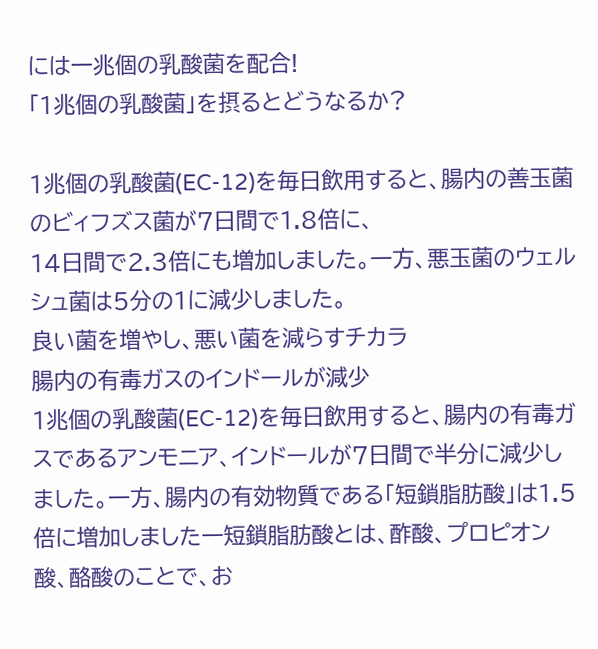には一兆個の乳酸菌を配合!
「1兆個の乳酸菌」を摂るとどうなるか?

1兆個の乳酸菌(EC-12)を毎日飲用すると、腸内の善玉菌のビィフズス菌が7日間で1.8倍に、
14日間で2.3倍にも増加しました。一方、悪玉菌のウェルシュ菌は5分の1に減少しました。
良い菌を増やし、悪い菌を減らすチカラ
腸内の有毒ガスのインドールが減少
1兆個の乳酸菌(EC-12)を毎日飲用すると、腸内の有毒ガスであるアンモニア、インドールが7日間で半分に減少しました。一方、腸内の有効物質である「短鎖脂肪酸」は1.5倍に増加しました一短鎖脂肪酸とは、酢酸、プロピオン酸、酪酸のことで、お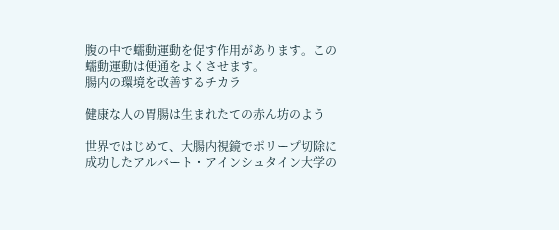腹の中で蠕動運動を促す作用があります。この蠕動運動は便通をよくさせます。
腸内の環境を改善するチカラ

健康な人の胃腸は生まれたての赤ん坊のよう

世界ではじめて、大腸内視鏡でポリープ切除に成功したアルバート・アインシュタイン大学の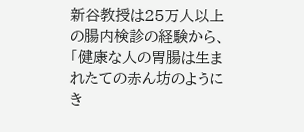新谷教授は25万人以上の腸内検診の経験から、「健康な人の胃腸は生まれたての赤ん坊のようにき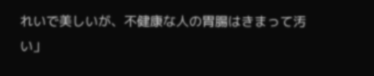れいで美しいが、不健康な人の胃腸はきまって汚い」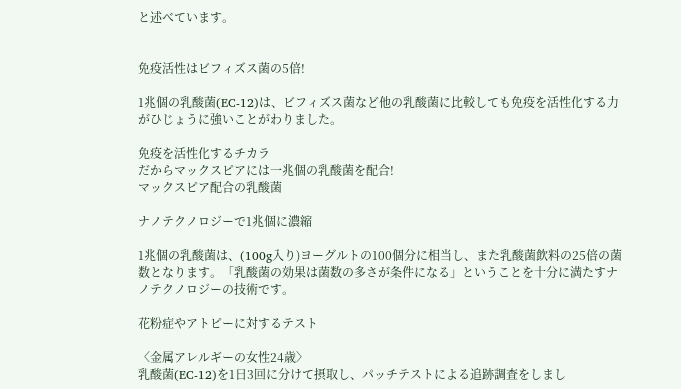と述べています。


免疫活性はビフィズス菌の5倍!

1兆個の乳酸菌(EC-12)は、ビフィズス菌など他の乳酸菌に比較しても免疫を活性化する力がひじょうに強いことがわりました。

免疫を活性化するチカラ
だからマックスピアには一兆個の乳酸菌を配合!
マックスピア配合の乳酸菌

ナノテクノロジーで1兆個に濃縮

1兆個の乳酸菌は、(100g入り)ヨーグルトの100個分に相当し、また乳酸菌飲料の25倍の菌数となります。「乳酸菌の効果は菌数の多さが条件になる」ということを十分に満たすナノテクノロジーの技術です。

花粉症やアトピーに対するテスト

〈金属アレルギーの女性24歳〉
乳酸菌(EC-12)を1日3回に分けて摂取し、パッチテストによる追跡調査をしまし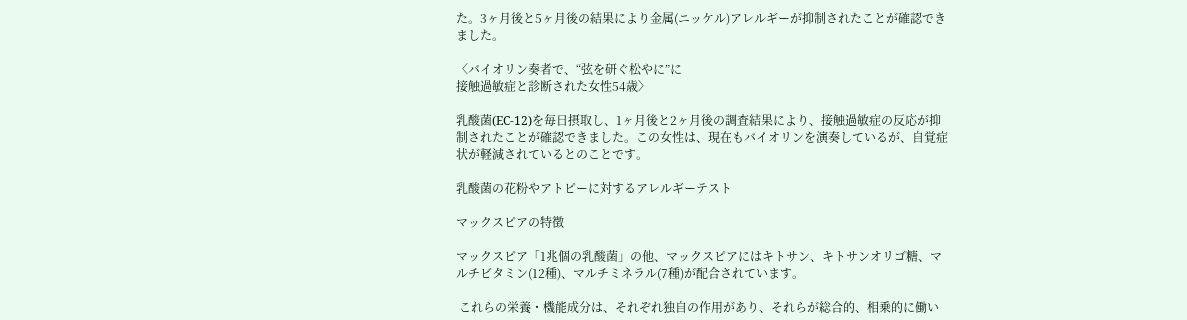た。3ヶ月後と5ヶ月後の結果により金属(ニッケル)アレルギーが抑制されたことが確認できました。

〈バイオリン奏者で、“弦を研ぐ松やに”に
接触過敏症と診断された女性54歳〉

乳酸菌(EC-12)を毎日摂取し、1ヶ月後と2ヶ月後の調査結果により、接触過敏症の反応が抑制されたことが確認できました。この女性は、現在もバイオリンを演奏しているが、自覚症状が軽減されているとのことです。

乳酸菌の花粉やアトピーに対するアレルギーテスト

マックスピアの特徴

マックスピア「1兆個の乳酸菌」の他、マックスピアにはキトサン、キトサンオリゴ糖、マルチビタミン(12種)、マルチミネラル(7種)が配合されています。

 これらの栄養・機能成分は、それぞれ独自の作用があり、それらが総合的、相乗的に働い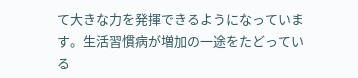て大きな力を発揮できるようになっています。生活習慣病が増加の一途をたどっている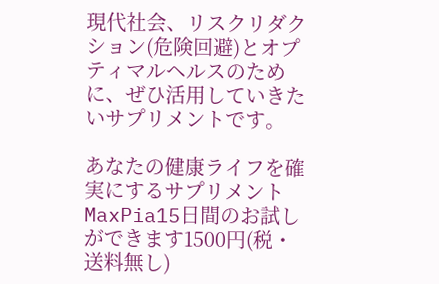現代社会、リスクリダクション(危険回避)とオプティマルヘルスのために、ぜひ活用していきたいサプリメントです。

あなたの健康ライフを確実にするサプリメントMaxPia15日間のお試しができます1500円(税・送料無し)